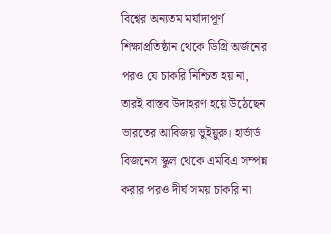বিশ্বের অন্যতম মর্যাদাপূর্ণ শিক্ষাপ্রতিষ্ঠান থেকে ডিগ্রি অর্জনের পরও যে চাকরি নিশ্চিত হয় না, তারই বাস্তব উদাহরণ হয়ে উঠেছেন ভারতের আবিজয় ভুইয়ুরু। হার্ভার্ড বিজনেস স্কুল থেকে এমবিএ সম্পন্ন করার পরও দীর্ঘ সময় চাকরি না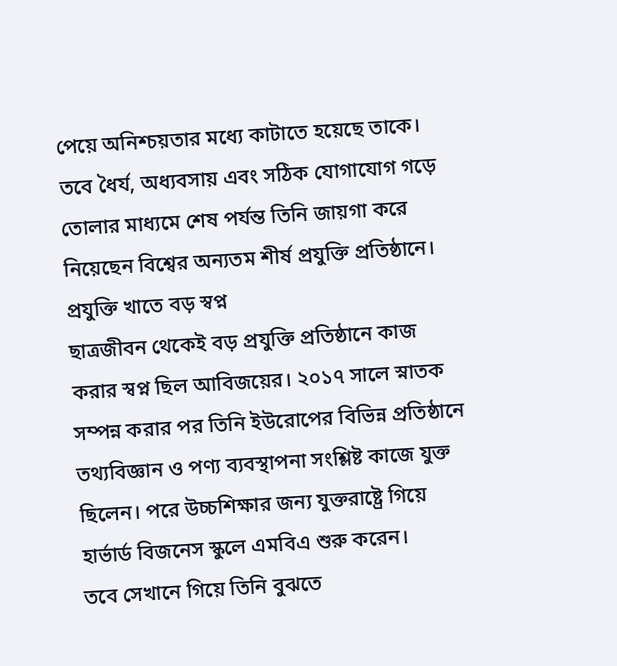পেয়ে অনিশ্চয়তার মধ্যে কাটাতে হয়েছে তাকে। তবে ধৈর্য, অধ্যবসায় এবং সঠিক যোগাযোগ গড়ে তোলার মাধ্যমে শেষ পর্যন্ত তিনি জায়গা করে নিয়েছেন বিশ্বের অন্যতম শীর্ষ প্রযুক্তি প্রতিষ্ঠানে।
প্রযুক্তি খাতে বড় স্বপ্ন
ছাত্রজীবন থেকেই বড় প্রযুক্তি প্রতিষ্ঠানে কাজ করার স্বপ্ন ছিল আবিজয়ের। ২০১৭ সালে স্নাতক সম্পন্ন করার পর তিনি ইউরোপের বিভিন্ন প্রতিষ্ঠানে তথ্যবিজ্ঞান ও পণ্য ব্যবস্থাপনা সংশ্লিষ্ট কাজে যুক্ত ছিলেন। পরে উচ্চশিক্ষার জন্য যুক্তরাষ্ট্রে গিয়ে হার্ভার্ড বিজনেস স্কুলে এমবিএ শুরু করেন।
তবে সেখানে গিয়ে তিনি বুঝতে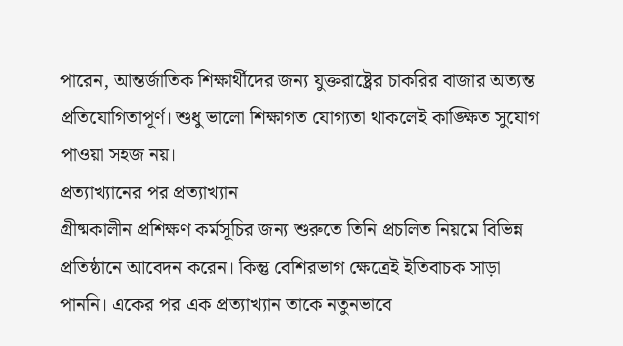পারেন, আন্তর্জাতিক শিক্ষার্থীদের জন্য যুক্তরাষ্ট্রের চাকরির বাজার অত্যন্ত প্রতিযোগিতাপূর্ণ। শুধু ভালো শিক্ষাগত যোগ্যতা থাকলেই কাঙ্ক্ষিত সুযোগ পাওয়া সহজ নয়।
প্রত্যাখ্যানের পর প্রত্যাখ্যান
গ্রীষ্মকালীন প্রশিক্ষণ কর্মসূচির জন্য শুরুতে তিনি প্রচলিত নিয়মে বিভিন্ন প্রতিষ্ঠানে আবেদন করেন। কিন্তু বেশিরভাগ ক্ষেত্রেই ইতিবাচক সাড়া পাননি। একের পর এক প্রত্যাখ্যান তাকে নতুনভাবে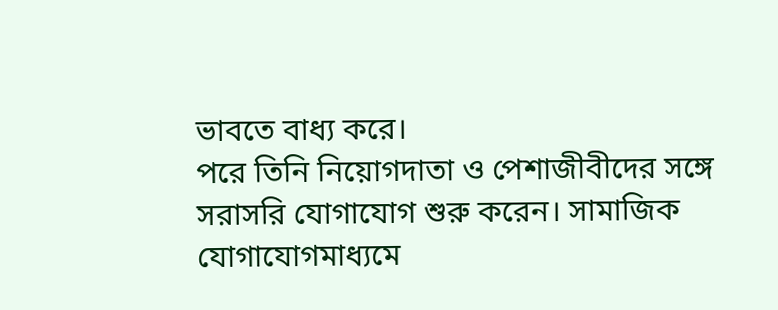ভাবতে বাধ্য করে।
পরে তিনি নিয়োগদাতা ও পেশাজীবীদের সঙ্গে সরাসরি যোগাযোগ শুরু করেন। সামাজিক যোগাযোগমাধ্যমে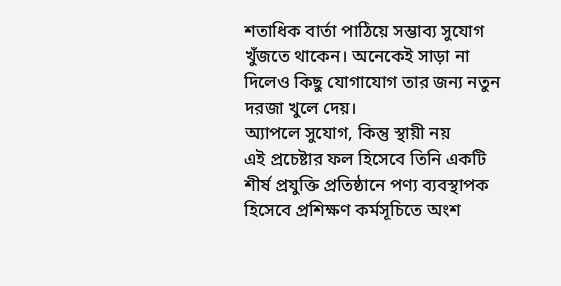শতাধিক বার্তা পাঠিয়ে সম্ভাব্য সুযোগ খুঁজতে থাকেন। অনেকেই সাড়া না দিলেও কিছু যোগাযোগ তার জন্য নতুন দরজা খুলে দেয়।
অ্যাপলে সুযোগ, কিন্তু স্থায়ী নয়
এই প্রচেষ্টার ফল হিসেবে তিনি একটি শীর্ষ প্রযুক্তি প্রতিষ্ঠানে পণ্য ব্যবস্থাপক হিসেবে প্রশিক্ষণ কর্মসূচিতে অংশ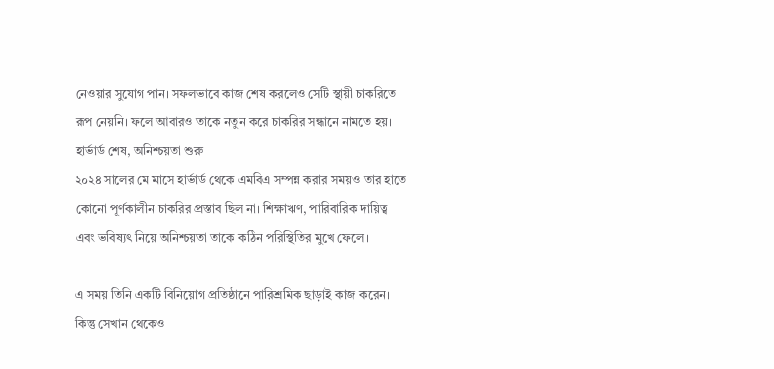নেওয়ার সুযোগ পান। সফলভাবে কাজ শেষ করলেও সেটি স্থায়ী চাকরিতে রূপ নেয়নি। ফলে আবারও তাকে নতুন করে চাকরির সন্ধানে নামতে হয়।
হার্ভার্ড শেষ, অনিশ্চয়তা শুরু
২০২৪ সালের মে মাসে হার্ভার্ড থেকে এমবিএ সম্পন্ন করার সময়ও তার হাতে কোনো পূর্ণকালীন চাকরির প্রস্তাব ছিল না। শিক্ষাঋণ, পারিবারিক দায়িত্ব এবং ভবিষ্যৎ নিয়ে অনিশ্চয়তা তাকে কঠিন পরিস্থিতির মুখে ফেলে।

এ সময় তিনি একটি বিনিয়োগ প্রতিষ্ঠানে পারিশ্রমিক ছাড়াই কাজ করেন। কিন্তু সেখান থেকেও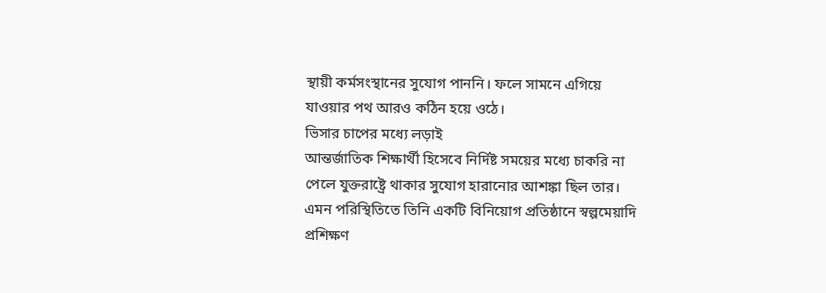স্থায়ী কর্মসংস্থানের সুযোগ পাননি। ফলে সামনে এগিয়ে যাওয়ার পথ আরও কঠিন হয়ে ওঠে।
ভিসার চাপের মধ্যে লড়াই
আন্তর্জাতিক শিক্ষার্থী হিসেবে নির্দিষ্ট সময়ের মধ্যে চাকরি না পেলে যুক্তরাষ্ট্রে থাকার সুযোগ হারানোর আশঙ্কা ছিল তার। এমন পরিস্থিতিতে তিনি একটি বিনিয়োগ প্রতিষ্ঠানে স্বল্পমেয়াদি প্রশিক্ষণ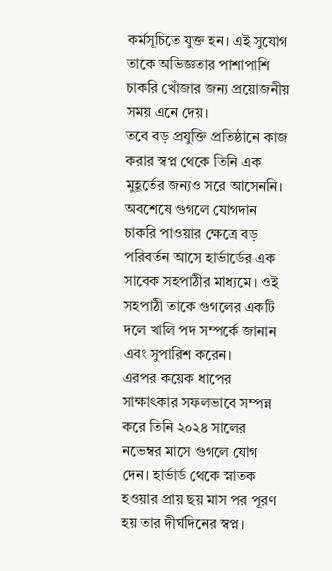কর্মসূচিতে যুক্ত হন। এই সুযোগ তাকে অভিজ্ঞতার পাশাপাশি চাকরি খোঁজার জন্য প্রয়োজনীয় সময় এনে দেয়।
তবে বড় প্রযুক্তি প্রতিষ্ঠানে কাজ করার স্বপ্ন থেকে তিনি এক মুহূর্তের জন্যও সরে আসেননি।
অবশেষে গুগলে যোগদান
চাকরি পাওয়ার ক্ষেত্রে বড় পরিবর্তন আসে হার্ভার্ডের এক সাবেক সহপাঠীর মাধ্যমে। ওই সহপাঠী তাকে গুগলের একটি দলে খালি পদ সম্পর্কে জানান এবং সুপারিশ করেন।
এরপর কয়েক ধাপের সাক্ষাৎকার সফলভাবে সম্পন্ন করে তিনি ২০২৪ সালের নভেম্বর মাসে গুগলে যোগ দেন। হার্ভার্ড থেকে স্নাতক হওয়ার প্রায় ছয় মাস পর পূরণ হয় তার দীর্ঘদিনের স্বপ্ন।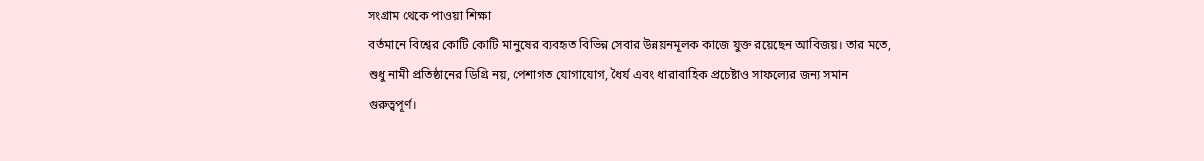সংগ্রাম থেকে পাওয়া শিক্ষা
বর্তমানে বিশ্বের কোটি কোটি মানুষের ব্যবহৃত বিভিন্ন সেবার উন্নয়নমূলক কাজে যুক্ত রয়েছেন আবিজয়। তার মতে, শুধু নামী প্রতিষ্ঠানের ডিগ্রি নয়, পেশাগত যোগাযোগ, ধৈর্য এবং ধারাবাহিক প্রচেষ্টাও সাফল্যের জন্য সমান গুরুত্বপূর্ণ।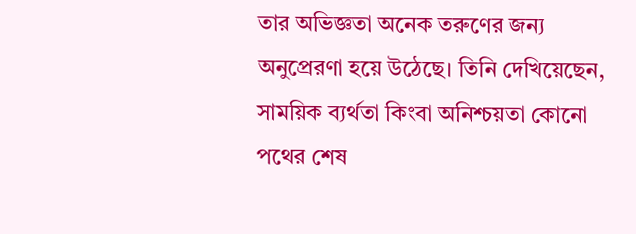তার অভিজ্ঞতা অনেক তরুণের জন্য অনুপ্রেরণা হয়ে উঠেছে। তিনি দেখিয়েছেন, সাময়িক ব্যর্থতা কিংবা অনিশ্চয়তা কোনো পথের শেষ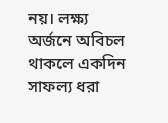নয়। লক্ষ্য অর্জনে অবিচল থাকলে একদিন সাফল্য ধরা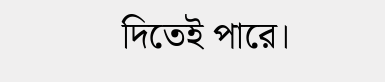দিতেই পারে।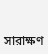সারাক্ষণ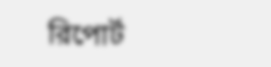রিপোর্ট